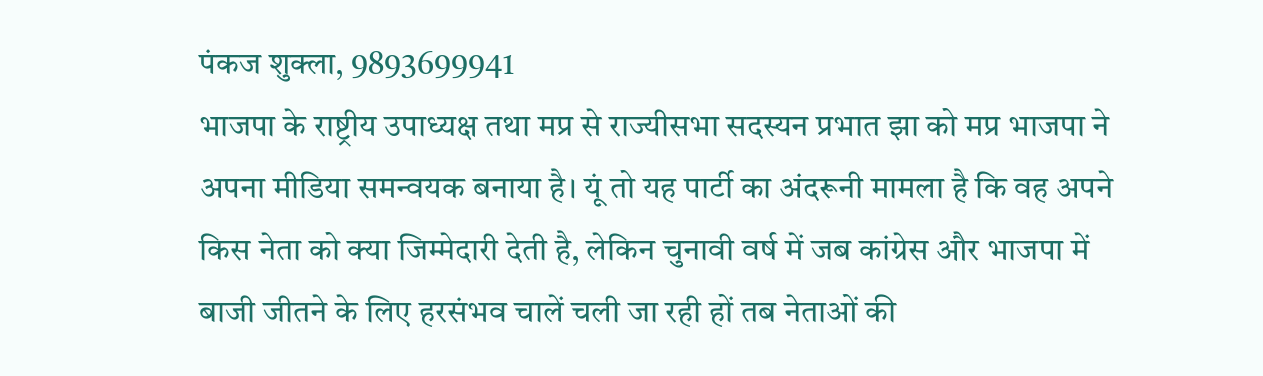पंकज शुक्ला, 9893699941
भाजपा के राष्ट्रीय उपाध्यक्ष तथा मप्र से राज्यीसभा सदस्यन प्रभात झा को मप्र भाजपा ने अपना मीडिया समन्वयक बनाया है। यूं तो यह पार्टी का अंदरूनी मामला है कि वह अपने किस नेता को क्या जिम्मेदारी देती है, लेकिन चुनावी वर्ष में जब कांग्रेस और भाजपा में बाजी जीतने के लिए हरसंभव चालें चली जा रही हों तब नेताओं की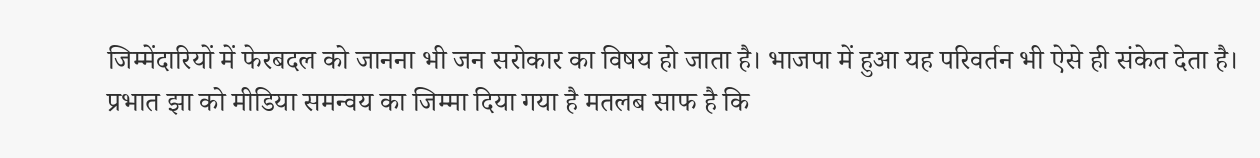जिम्मेंदारियों में फेरबदल को जानना भी जन सरोकार का विषय हो जाता है। भाजपा में हुआ यह परिवर्तन भी ऐसे ही संकेत देता है। प्रभात झा को मीडिया समन्वय का जिम्मा दिया गया है मतलब साफ है कि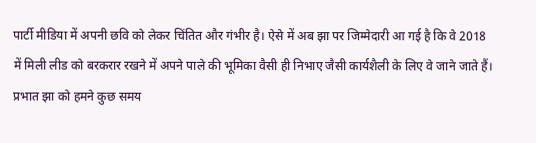पार्टी मीडिया में अपनी छवि को लेकर चिंतित और गंभीर है। ऐसे में अब झा पर जिम्मेदारी आ गई है कि वे 2018 में मिली लीड को बरकरार रखने में अपने पाले की भूमिका वैसी ही निभाए जैसी कार्यशैली के लिए वे जाने जाते हैं।
प्रभात झा को हमने कुछ समय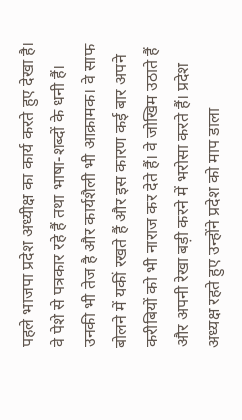पहले भाजपा प्रदेश अध्यीक्ष का कार्य करते हुए देखा है। वे पेशे से पत्रकार रहे हैं तथा भाषा-शब्दों के धनी हैं। उनकी भी तेज है और कार्यशैली भी आक्रामक। वे साफ बोलने में यकीं रखते हैं और इस कारण कई बार अपने करीबियों को भी नाराज कर देते हैं। वे जोखिम उठाते हैं और अपनी रेखा बड़ी करने में भरोसा करते हैं। प्रदेश अध्यक्ष रहते हुए उन्होंने प्रदेश को माप डाला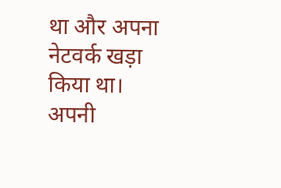था और अपना नेटवर्क खड़ा किया था।
अपनी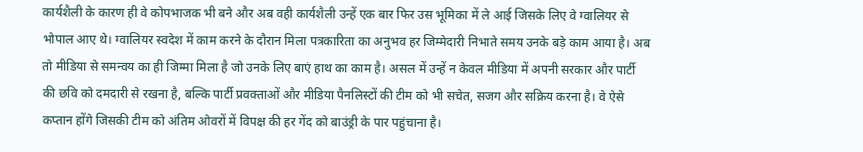कार्यशैली के कारण ही वे कोपभाजक भी बने और अब वही कार्यशैली उन्हें एक बार फिर उस भूमिका में ले आई जिसके लिए वे ग्वालियर से भोपाल आए थे। ग्वालियर स्वदेश में काम करने के दौरान मिला पत्रकारिता का अनुभव हर जिम्मेदारी निभाते समय उनके बड़े काम आया है। अब तो मीडिया से समन्वय का ही जिम्मा मिला है जो उनके लिए बाएं हाथ का काम है। असल में उन्हें न केवल मीडिया में अपनी सरकार और पार्टी की छवि को दमदारी से रखना है, बल्कि पार्टी प्रवक्ताओं और मीडिया पैनलिस्टों की टीम को भी सचेत, सजग और सक्रिय करना है। वे ऐसे कप्तान होंगे जिसकी टीम को अंतिम ओवरों में विपक्ष की हर गेंद को बाउंड्री के पार पहुंचाना है।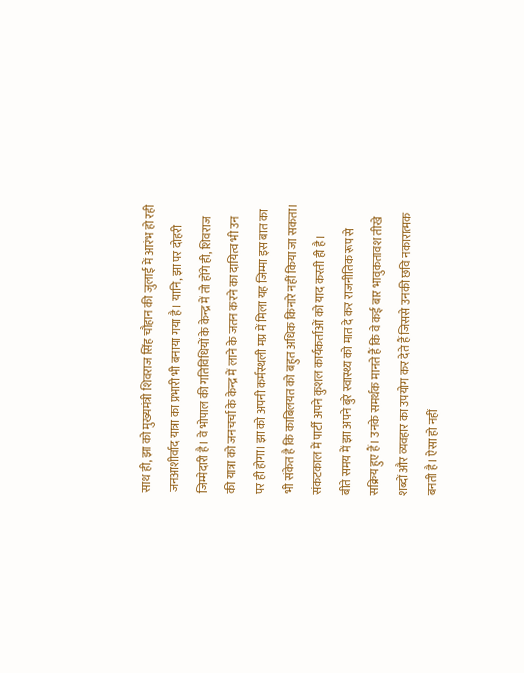साथ ही, झा को मुख्यमंत्री शिवराज सिंह चौहान की जुलाई में आरंभ हो रही जनआशीर्वाद यात्रा का प्रभारी भी बनाया गया है। यानि, झा पर दोहरी जिम्मेदारी है। वे भोपाल की गतिविधियों के केन्द्र में तो होंगे ही, शिवराज की यात्रा को जनचर्चा के केन्द्र में लाने के जतन करने का दायित्व भी उन पर ही होगा। झा को अपनी कर्मस्थली मप्र में मिला यह जिम्मा इस बात का भी संकेत है कि काबिलयत को बहुत अधिक किनारे नहीं किया जा सकता। संकटकाल में पार्टी अपने कुशल कार्यकर्ताओं को याद करती ही है।
बीते समय में झा अपने बुरे स्वास्थ्य को मात दे कर राजनीतिक रूप से सक्रिय हुए हैं। उनके समर्थक मानते हैं कि वे कई बार भावुकतावश तीखे शब्दों और व्यवहार का उपयोग कर देते हैं जिससे उनकी छवि नकारात्मक बनती है। ऐसा हो नहीं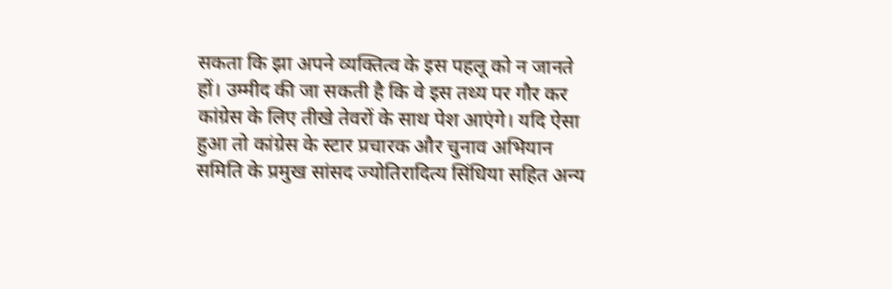सकता कि झा अपने व्यक्तित्व के इस पहलू को न जानते हों। उम्मीद की जा सकती है कि वे इस तथ्य पर गौर कर कांग्रेस के लिए तीखे तेवरों के साथ पेश आएंगे। यदि ऐसा हुआ तो कांग्रेस के स्टार प्रचारक और चुनाव अभियान समिति के प्रमुख सांसद ज्योतिरादित्य सिंधिया सहित अन्य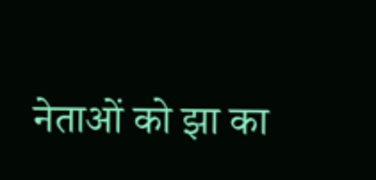नेताओं को झा का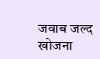जवाब जल्द खोजना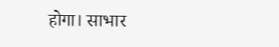होगा। साभार